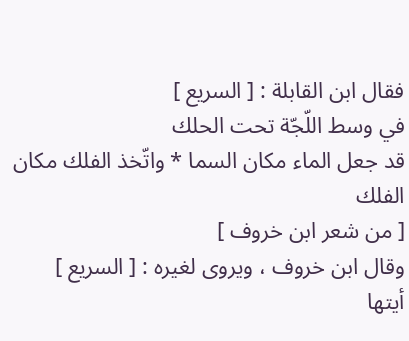فقال ابن القابلة : [ السريع ]
في وسط اللّجّة تحت الحلك
قد جعل الماء مكان السما * واتّخذ الفلك مكان الفلك
[ من شعر ابن خروف ]
وقال ابن خروف ، ويروى لغيره : [ السريع ]
أيتها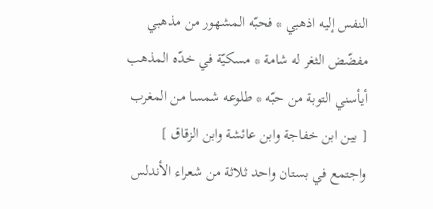النفس إليه اذهبي * فحبّه المشهور من مذهبي
مفضّض الثغر له شامة * مسكيّة في خدّه المذهب
أيأسني التوبة من حبّه * طلوعه شمسا من المغرب
[ بين ابن خفاجة وابن عائشة وابن الزقاق ]
واجتمع في بستان واحد ثلاثة من شعراء الأندلس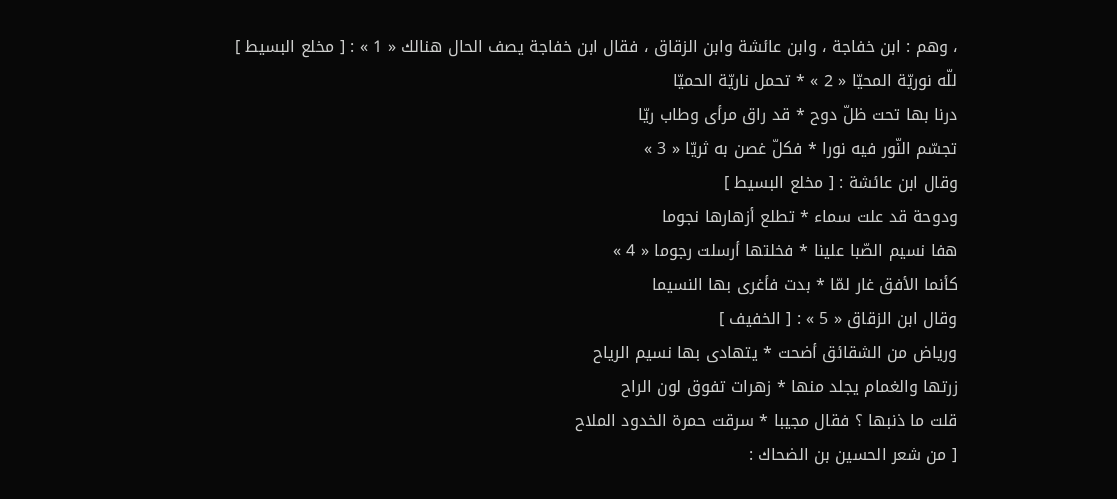، وهم : ابن خفاجة ، وابن عائشة وابن الزقاق ، فقال ابن خفاجة يصف الحال هنالك « 1 » : [ مخلع البسيط ]
للّه نوريّة المحيّا « 2 » * تحمل ناريّة الحميّا
درنا بها تحت ظلّ دوح * قد راق مرأى وطاب ريّا
تجسّم النّور فيه نورا * فكلّ غصن به ثريّا « 3 »
وقال ابن عائشة : [ مخلع البسيط ]
ودوحة قد علت سماء * تطلع أزهارها نجوما
هفا نسيم الصّبا علينا * فخلتها أرسلت رجوما « 4 »
كأنما الأفق غار لمّا * بدت فأغرى بها النسيما
وقال ابن الزقاق « 5 » : [ الخفيف ]
ورياض من الشقائق أضحت * يتهادى بها نسيم الرياح
زرتها والغمام يجلد منها * زهرات تفوق لون الراح
قلت ما ذنبها ؟ فقال مجيبا * سرقت حمرة الخدود الملاح
[ من شعر الحسين بن الضحاك :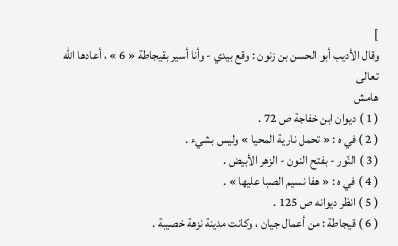]
وقال الأديب أبو الحسن بن زنون : وقع بيدي - وأنا أسير بقيجاطة « 6 » ، أعادها اللّه تعالى
هامش
( 1 ) ديوان ابن خفاجة ص 72 .
( 2 ) في ه : « تحمل نارية المحيا » وليس بشيء .
( 3 ) النّور - بفتح النون - الزهر الأبيض .
( 4 ) في ه : « هفا نسيم الصبا عليها » .
( 5 ) انظر ديوانه ص 125 .
( 6 ) قيجاطة : من أعمال جيان ، وكانت مدينة نزهة خصيبة .